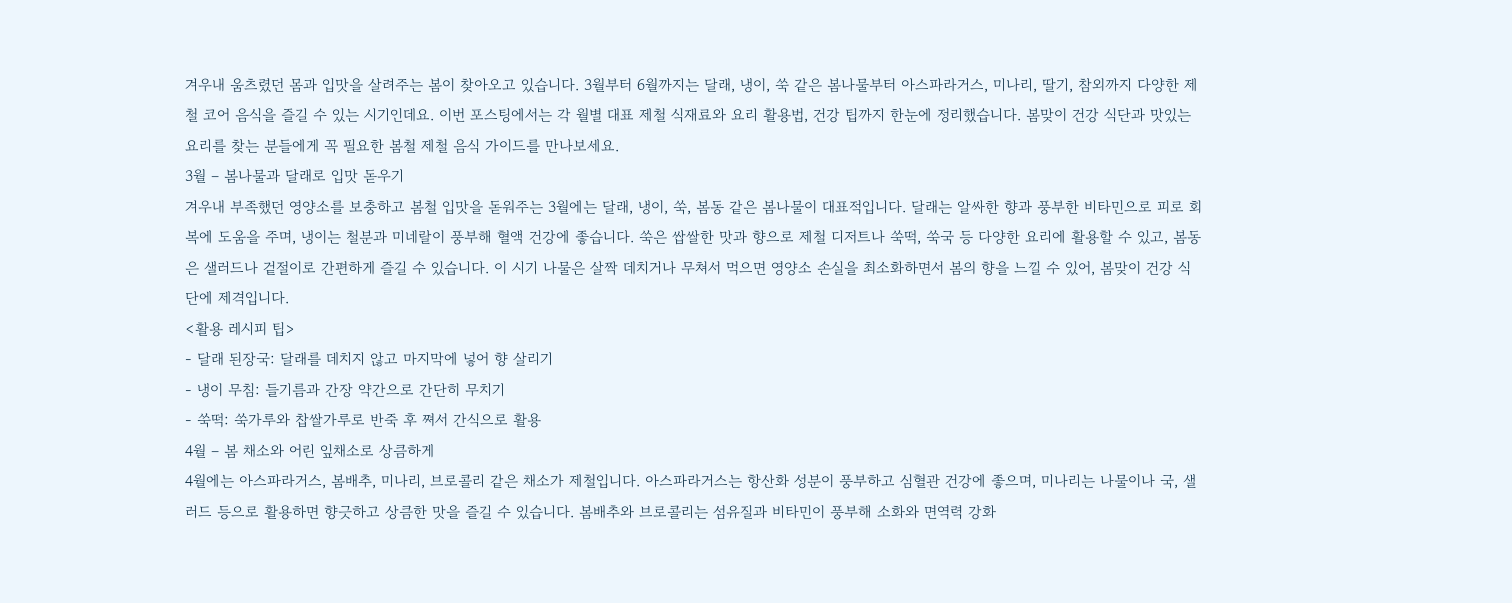겨우내 움츠렸던 몸과 입맛을 살려주는 봄이 찾아오고 있습니다. 3월부터 6월까지는 달래, 냉이, 쑥 같은 봄나물부터 아스파라거스, 미나리, 딸기, 참외까지 다양한 제철 코어 음식을 즐길 수 있는 시기인데요. 이번 포스팅에서는 각 월별 대표 제철 식재료와 요리 활용법, 건강 팁까지 한눈에 정리했습니다. 봄맞이 건강 식단과 맛있는 요리를 찾는 분들에게 꼭 필요한 봄철 제철 음식 가이드를 만나보세요.
3월 – 봄나물과 달래로 입맛 돋우기
겨우내 부족했던 영양소를 보충하고 봄철 입맛을 돋워주는 3월에는 달래, 냉이, 쑥, 봄동 같은 봄나물이 대표적입니다. 달래는 알싸한 향과 풍부한 비타민으로 피로 회복에 도움을 주며, 냉이는 철분과 미네랄이 풍부해 혈액 건강에 좋습니다. 쑥은 쌉쌀한 맛과 향으로 제철 디저트나 쑥떡, 쑥국 등 다양한 요리에 활용할 수 있고, 봄동은 샐러드나 겉절이로 간편하게 즐길 수 있습니다. 이 시기 나물은 살짝 데치거나 무쳐서 먹으면 영양소 손실을 최소화하면서 봄의 향을 느낄 수 있어, 봄맞이 건강 식단에 제격입니다.
<활용 레시피 팁>
- 달래 된장국: 달래를 데치지 않고 마지막에 넣어 향 살리기
- 냉이 무침: 들기름과 간장 약간으로 간단히 무치기
- 쑥떡: 쑥가루와 찹쌀가루로 반죽 후 쪄서 간식으로 활용
4월 – 봄 채소와 어린 잎채소로 상큼하게
4월에는 아스파라거스, 봄배추, 미나리, 브로콜리 같은 채소가 제철입니다. 아스파라거스는 항산화 성분이 풍부하고 심혈관 건강에 좋으며, 미나리는 나물이나 국, 샐러드 등으로 활용하면 향긋하고 상큼한 맛을 즐길 수 있습니다. 봄배추와 브로콜리는 섬유질과 비타민이 풍부해 소화와 면역력 강화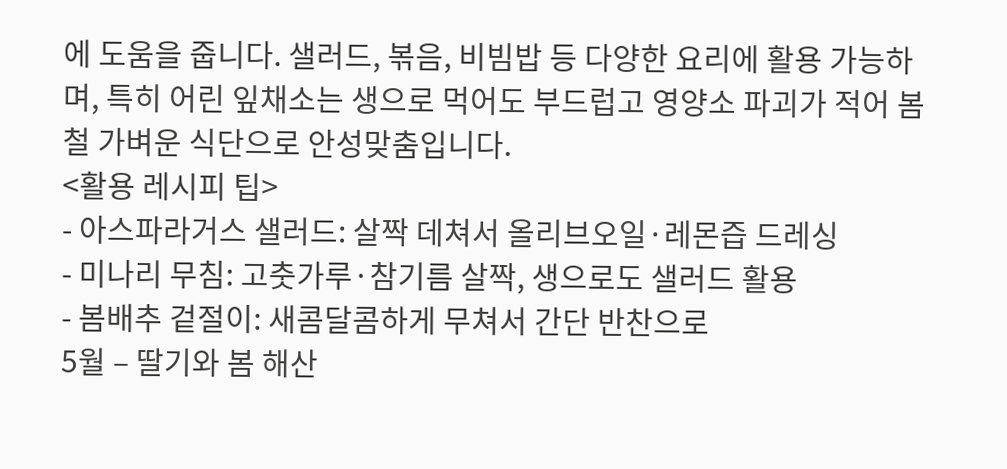에 도움을 줍니다. 샐러드, 볶음, 비빔밥 등 다양한 요리에 활용 가능하며, 특히 어린 잎채소는 생으로 먹어도 부드럽고 영양소 파괴가 적어 봄철 가벼운 식단으로 안성맞춤입니다.
<활용 레시피 팁>
- 아스파라거스 샐러드: 살짝 데쳐서 올리브오일·레몬즙 드레싱
- 미나리 무침: 고춧가루·참기름 살짝, 생으로도 샐러드 활용
- 봄배추 겉절이: 새콤달콤하게 무쳐서 간단 반찬으로
5월 – 딸기와 봄 해산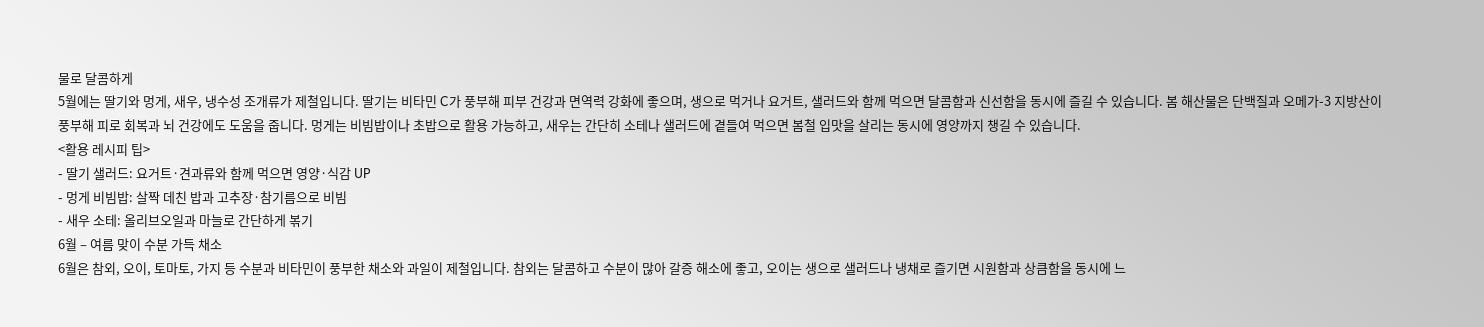물로 달콤하게
5월에는 딸기와 멍게, 새우, 냉수성 조개류가 제철입니다. 딸기는 비타민 C가 풍부해 피부 건강과 면역력 강화에 좋으며, 생으로 먹거나 요거트, 샐러드와 함께 먹으면 달콤함과 신선함을 동시에 즐길 수 있습니다. 봄 해산물은 단백질과 오메가-3 지방산이 풍부해 피로 회복과 뇌 건강에도 도움을 줍니다. 멍게는 비빔밥이나 초밥으로 활용 가능하고, 새우는 간단히 소테나 샐러드에 곁들여 먹으면 봄철 입맛을 살리는 동시에 영양까지 챙길 수 있습니다.
<활용 레시피 팁>
- 딸기 샐러드: 요거트·견과류와 함께 먹으면 영양·식감 UP
- 멍게 비빔밥: 살짝 데친 밥과 고추장·참기름으로 비빔
- 새우 소테: 올리브오일과 마늘로 간단하게 볶기
6월 – 여름 맞이 수분 가득 채소
6월은 참외, 오이, 토마토, 가지 등 수분과 비타민이 풍부한 채소와 과일이 제철입니다. 참외는 달콤하고 수분이 많아 갈증 해소에 좋고, 오이는 생으로 샐러드나 냉채로 즐기면 시원함과 상큼함을 동시에 느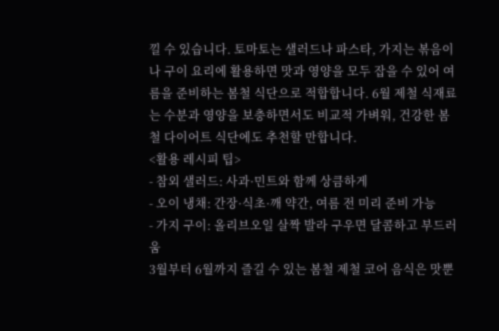낄 수 있습니다. 토마토는 샐러드나 파스타, 가지는 볶음이나 구이 요리에 활용하면 맛과 영양을 모두 잡을 수 있어 여름을 준비하는 봄철 식단으로 적합합니다. 6월 제철 식재료는 수분과 영양을 보충하면서도 비교적 가벼워, 건강한 봄철 다이어트 식단에도 추천할 만합니다.
<활용 레시피 팁>
- 참외 샐러드: 사과·민트와 함께 상큼하게
- 오이 냉채: 간장·식초·깨 약간, 여름 전 미리 준비 가능
- 가지 구이: 올리브오일 살짝 발라 구우면 달콤하고 부드러움
3월부터 6월까지 즐길 수 있는 봄철 제철 코어 음식은 맛뿐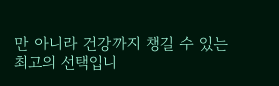만 아니라 건강까지 챙길 수 있는 최고의 선택입니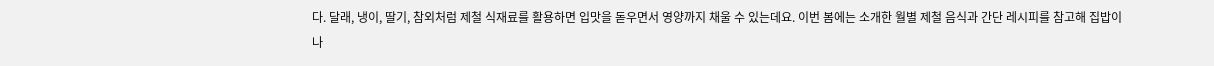다. 달래, 냉이, 딸기, 참외처럼 제철 식재료를 활용하면 입맛을 돋우면서 영양까지 채울 수 있는데요. 이번 봄에는 소개한 월별 제철 음식과 간단 레시피를 참고해 집밥이나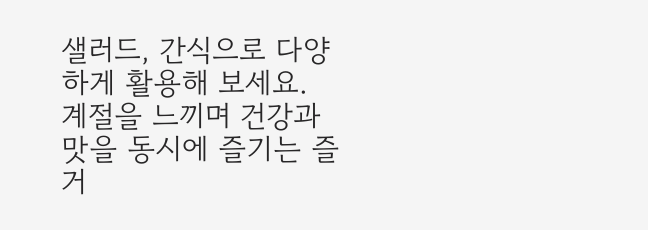샐러드, 간식으로 다양하게 활용해 보세요. 계절을 느끼며 건강과 맛을 동시에 즐기는 즐거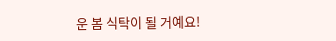운 봄 식탁이 될 거예요!